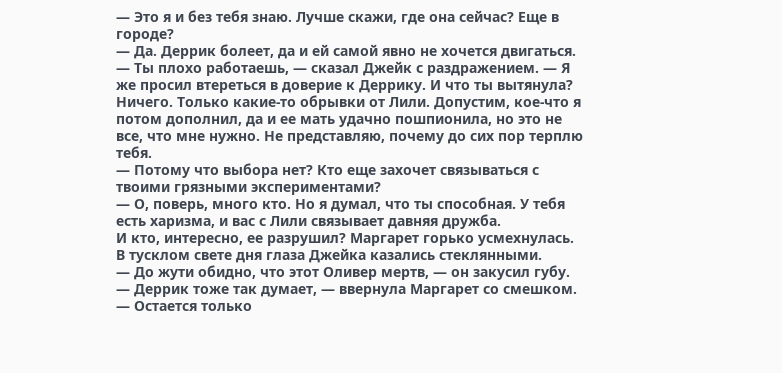— Это я и без тебя знаю. Лучше скажи, где она сейчас? Еще в городе?
— Да. Деррик болеет, да и ей самой явно не хочется двигаться.
— Ты плохо работаешь, — сказал Джейк с раздражением. — Я же просил втереться в доверие к Деррику. И что ты вытянула? Ничего. Только какие-то обрывки от Лили. Допустим, кое-что я потом дополнил, да и ее мать удачно пошпионила, но это не все, что мне нужно. Не представляю, почему до сих пор терплю тебя.
— Потому что выбора нет? Кто еще захочет связываться с твоими грязными экспериментами?
— О, поверь, много кто. Но я думал, что ты способная. У тебя есть харизма, и вас с Лили связывает давняя дружба.
И кто, интересно, ее разрушил? Маргарет горько усмехнулась. В тусклом свете дня глаза Джейка казались стеклянными.
— До жути обидно, что этот Оливер мертв, — он закусил губу.
— Деррик тоже так думает, — ввернула Маргарет со смешком.
— Остается только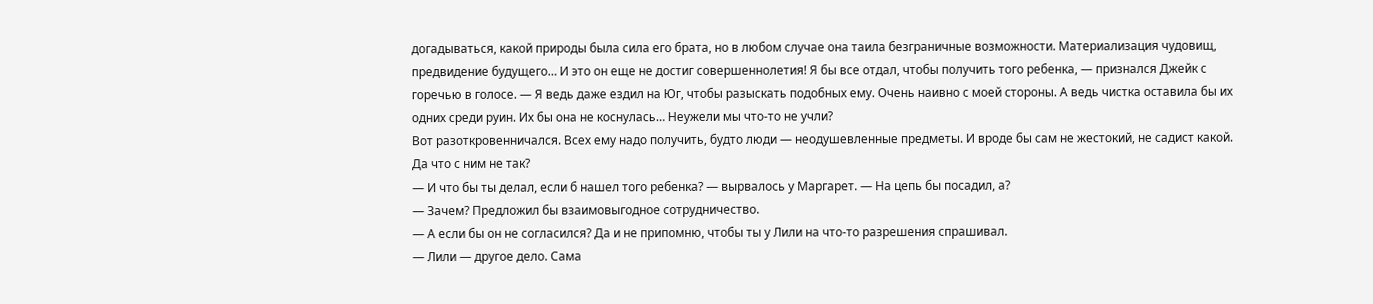догадываться, какой природы была сила его брата, но в любом случае она таила безграничные возможности. Материализация чудовищ, предвидение будущего… И это он еще не достиг совершеннолетия! Я бы все отдал, чтобы получить того ребенка, — признался Джейк с горечью в голосе. — Я ведь даже ездил на Юг, чтобы разыскать подобных ему. Очень наивно с моей стороны. А ведь чистка оставила бы их одних среди руин. Их бы она не коснулась… Неужели мы что-то не учли?
Вот разоткровенничался. Всех ему надо получить, будто люди — неодушевленные предметы. И вроде бы сам не жестокий, не садист какой. Да что с ним не так?
— И что бы ты делал, если б нашел того ребенка? — вырвалось у Маргарет. — На цепь бы посадил, а?
— Зачем? Предложил бы взаимовыгодное сотрудничество.
— А если бы он не согласился? Да и не припомню, чтобы ты у Лили на что-то разрешения спрашивал.
— Лили — другое дело. Сама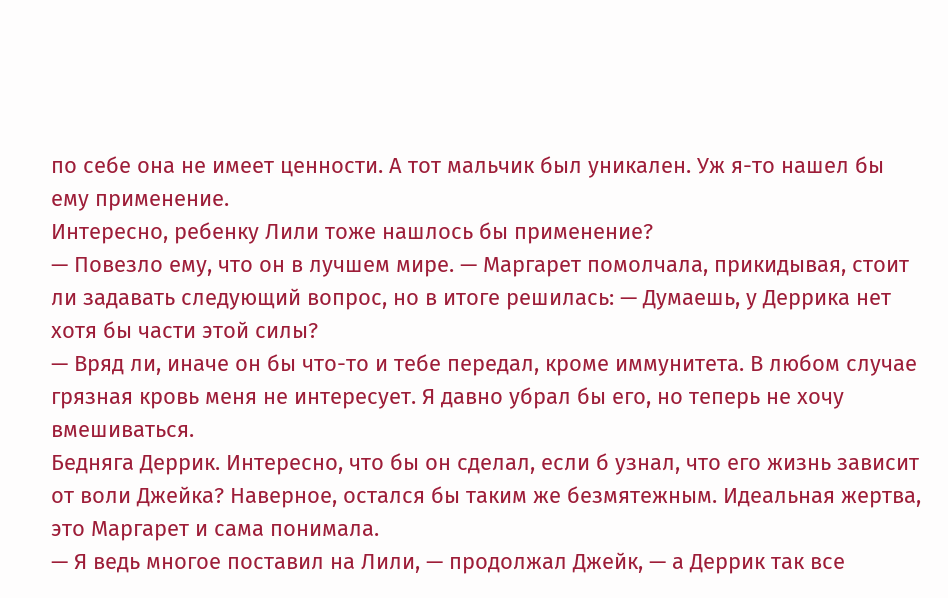по себе она не имеет ценности. А тот мальчик был уникален. Уж я-то нашел бы ему применение.
Интересно, ребенку Лили тоже нашлось бы применение?
— Повезло ему, что он в лучшем мире. — Маргарет помолчала, прикидывая, стоит ли задавать следующий вопрос, но в итоге решилась: — Думаешь, у Деррика нет хотя бы части этой силы?
— Вряд ли, иначе он бы что-то и тебе передал, кроме иммунитета. В любом случае грязная кровь меня не интересует. Я давно убрал бы его, но теперь не хочу вмешиваться.
Бедняга Деррик. Интересно, что бы он сделал, если б узнал, что его жизнь зависит от воли Джейка? Наверное, остался бы таким же безмятежным. Идеальная жертва, это Маргарет и сама понимала.
— Я ведь многое поставил на Лили, — продолжал Джейк, — а Деррик так все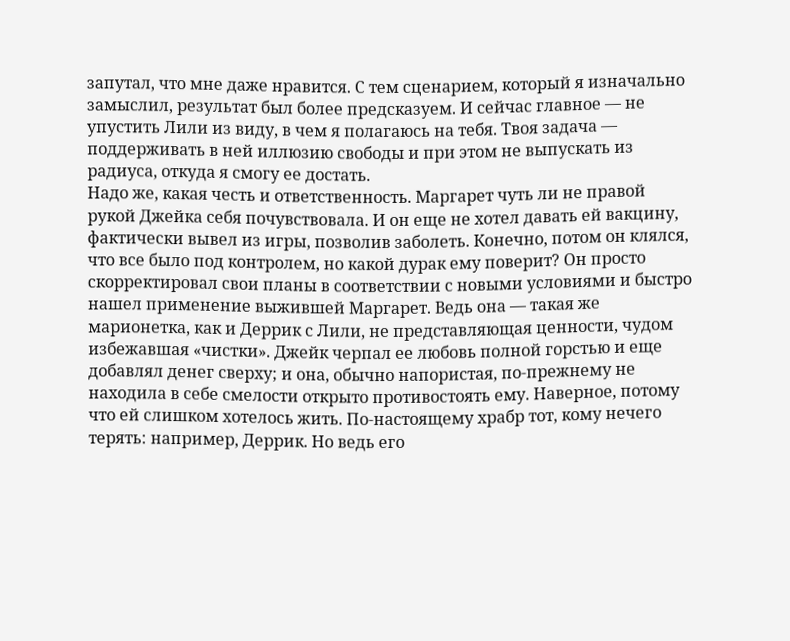запутал, что мне даже нравится. С тем сценарием, который я изначально замыслил, результат был более предсказуем. И сейчас главное — не упустить Лили из виду, в чем я полагаюсь на тебя. Твоя задача — поддерживать в ней иллюзию свободы и при этом не выпускать из радиуса, откуда я смогу ее достать.
Надо же, какая честь и ответственность. Маргарет чуть ли не правой рукой Джейка себя почувствовала. И он еще не хотел давать ей вакцину, фактически вывел из игры, позволив заболеть. Конечно, потом он клялся, что все было под контролем, но какой дурак ему поверит? Он просто скорректировал свои планы в соответствии с новыми условиями и быстро нашел применение выжившей Маргарет. Ведь она — такая же марионетка, как и Деррик с Лили, не представляющая ценности, чудом избежавшая «чистки». Джейк черпал ее любовь полной горстью и еще добавлял денег сверху; и она, обычно напористая, по-прежнему не находила в себе смелости открыто противостоять ему. Наверное, потому что ей слишком хотелось жить. По-настоящему храбр тот, кому нечего терять: например, Деррик. Но ведь его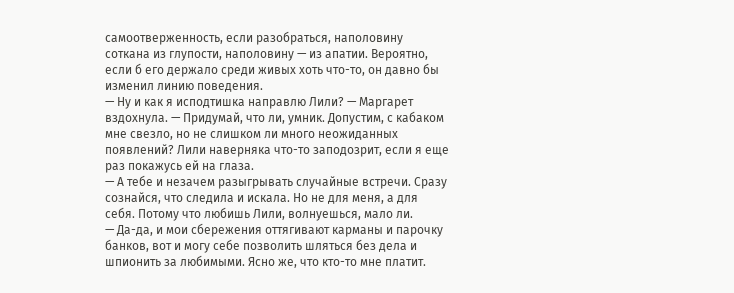самоотверженность, если разобраться, наполовину соткана из глупости, наполовину — из апатии. Вероятно, если б его держало среди живых хоть что-то, он давно бы изменил линию поведения.
— Ну и как я исподтишка направлю Лили? — Маргарет вздохнула. — Придумай, что ли, умник. Допустим, с кабаком мне свезло, но не слишком ли много неожиданных появлений? Лили наверняка что-то заподозрит, если я еще раз покажусь ей на глаза.
— А тебе и незачем разыгрывать случайные встречи. Сразу сознайся, что следила и искала. Но не для меня, а для себя. Потому что любишь Лили, волнуешься, мало ли.
— Да-да, и мои сбережения оттягивают карманы и парочку банков, вот и могу себе позволить шляться без дела и шпионить за любимыми. Ясно же, что кто-то мне платит.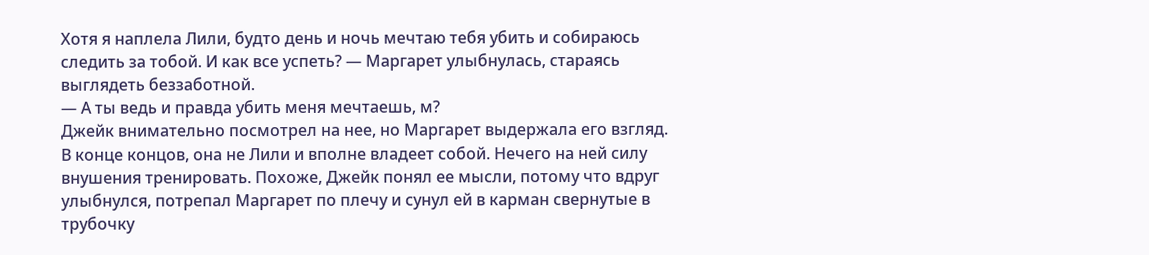Хотя я наплела Лили, будто день и ночь мечтаю тебя убить и собираюсь следить за тобой. И как все успеть? — Маргарет улыбнулась, стараясь выглядеть беззаботной.
— А ты ведь и правда убить меня мечтаешь, м?
Джейк внимательно посмотрел на нее, но Маргарет выдержала его взгляд. В конце концов, она не Лили и вполне владеет собой. Нечего на ней силу внушения тренировать. Похоже, Джейк понял ее мысли, потому что вдруг улыбнулся, потрепал Маргарет по плечу и сунул ей в карман свернутые в трубочку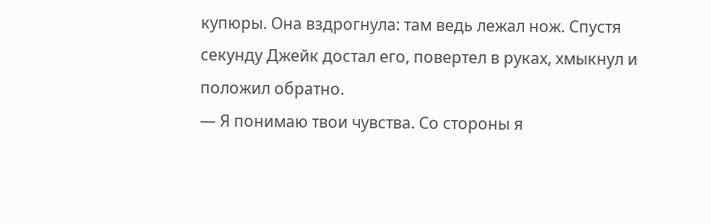купюры. Она вздрогнула: там ведь лежал нож. Спустя секунду Джейк достал его, повертел в руках, хмыкнул и положил обратно.
— Я понимаю твои чувства. Со стороны я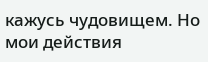кажусь чудовищем. Но мои действия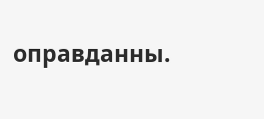оправданны.